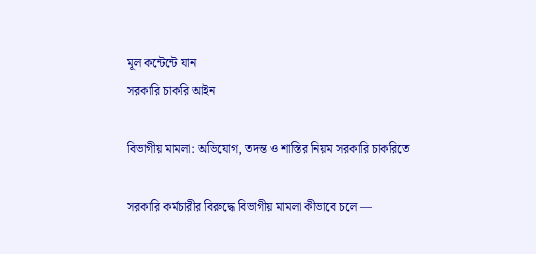মূল কন্টেন্টে যান
সরকারি চাকরি আইন

বিভাগীয় মামলা: অভিযোগ, তদন্ত ও শাস্তির নিয়ম সরকারি চাকরিতে

সরকারি কর্মচারীর বিরুদ্ধে বিভাগীয় মামলা কীভাবে চলে —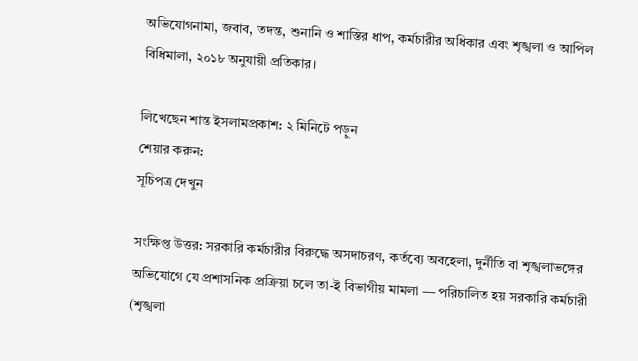অভিযোগনামা, জবাব, তদন্ত, শুনানি ও শাস্তির ধাপ, কর্মচারীর অধিকার এবং শৃঙ্খলা ও আপিল বিধিমালা, ২০১৮ অনুযায়ী প্রতিকার।

লিখেছেন শান্ত ইসলামপ্রকাশ: ২ মিনিটে পড়ুন
শেয়ার করুন:
সূচিপত্র দেখুন

সংক্ষিপ্ত উত্তর: সরকারি কর্মচারীর বিরুদ্ধে অসদাচরণ, কর্তব্যে অবহেলা, দুর্নীতি বা শৃঙ্খলাভঙ্গের অভিযোগে যে প্রশাসনিক প্রক্রিয়া চলে তা-ই বিভাগীয় মামলা — পরিচালিত হয় সরকারি কর্মচারী (শৃঙ্খলা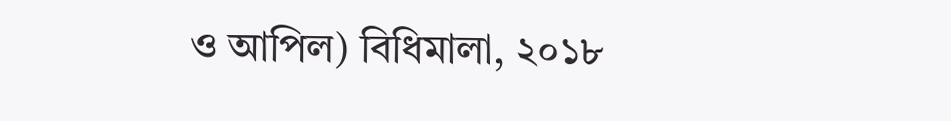ও আপিল) বিধিমালা, ২০১৮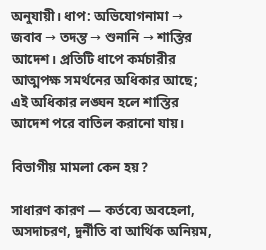অনুযায়ী। ধাপ: অভিযোগনামা → জবাব → তদন্ত → শুনানি → শাস্তির আদেশ। প্রতিটি ধাপে কর্মচারীর আত্মপক্ষ সমর্থনের অধিকার আছে; এই অধিকার লঙ্ঘন হলে শাস্তির আদেশ পরে বাতিল করানো যায়।

বিভাগীয় মামলা কেন হয়?

সাধারণ কারণ — কর্তব্যে অবহেলা, অসদাচরণ, দুর্নীতি বা আর্থিক অনিয়ম,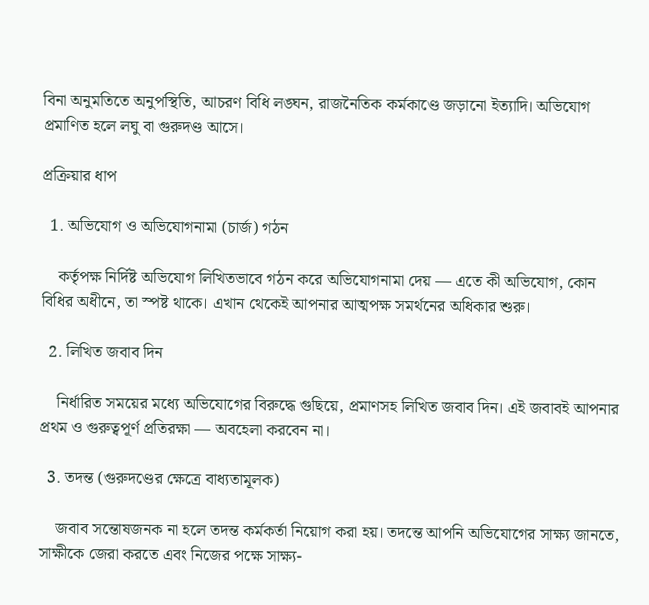বিনা অনুমতিতে অনুপস্থিতি, আচরণ বিধি লঙ্ঘন, রাজনৈতিক কর্মকাণ্ডে জড়ানো ইত্যাদি। অভিযোগ প্রমাণিত হলে লঘু বা গুরুদণ্ড আসে।

প্রক্রিয়ার ধাপ

  1. অভিযোগ ও অভিযোগনামা (চার্জ) গঠন

    কর্তৃপক্ষ নির্দিষ্ট অভিযোগ লিখিতভাবে গঠন করে অভিযোগনামা দেয় — এতে কী অভিযোগ, কোন বিধির অধীনে, তা স্পষ্ট থাকে। এখান থেকেই আপনার আত্মপক্ষ সমর্থনের অধিকার শুরু।

  2. লিখিত জবাব দিন

    নির্ধারিত সময়ের মধ্যে অভিযোগের বিরুদ্ধে গুছিয়ে, প্রমাণসহ লিখিত জবাব দিন। এই জবাবই আপনার প্রথম ও গুরুত্বপূর্ণ প্রতিরক্ষা — অবহেলা করবেন না।

  3. তদন্ত (গুরুদণ্ডের ক্ষেত্রে বাধ্যতামূলক)

    জবাব সন্তোষজনক না হলে তদন্ত কর্মকর্তা নিয়োগ করা হয়। তদন্তে আপনি অভিযোগের সাক্ষ্য জানতে, সাক্ষীকে জেরা করতে এবং নিজের পক্ষে সাক্ষ্য-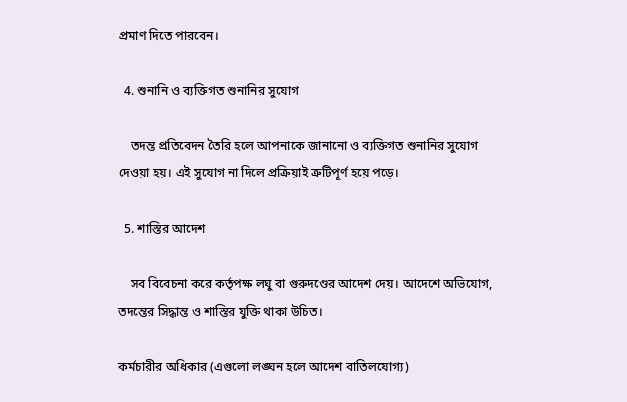প্রমাণ দিতে পারবেন।

  4. শুনানি ও ব্যক্তিগত শুনানির সুযোগ

    তদন্ত প্রতিবেদন তৈরি হলে আপনাকে জানানো ও ব্যক্তিগত শুনানির সুযোগ দেওয়া হয়। এই সুযোগ না দিলে প্রক্রিয়াই ত্রুটিপূর্ণ হয়ে পড়ে।

  5. শাস্তির আদেশ

    সব বিবেচনা করে কর্তৃপক্ষ লঘু বা গুরুদণ্ডের আদেশ দেয়। আদেশে অভিযোগ, তদন্তের সিদ্ধান্ত ও শাস্তির যুক্তি থাকা উচিত।

কর্মচারীর অধিকার (এগুলো লঙ্ঘন হলে আদেশ বাতিলযোগ্য)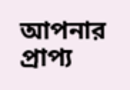আপনার প্রাপ্য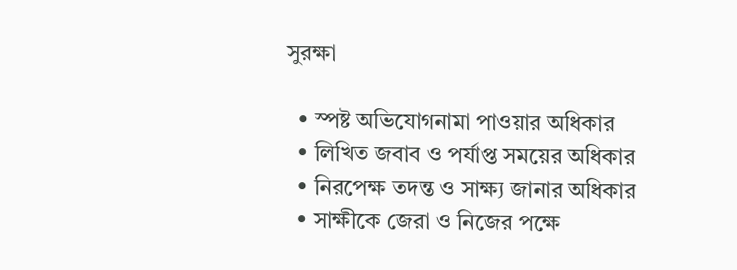সুরক্ষা

  • স্পষ্ট অভিযোগনামা পাওয়ার অধিকার
  • লিখিত জবাব ও পর্যাপ্ত সময়ের অধিকার
  • নিরপেক্ষ তদন্ত ও সাক্ষ্য জানার অধিকার
  • সাক্ষীকে জেরা ও নিজের পক্ষে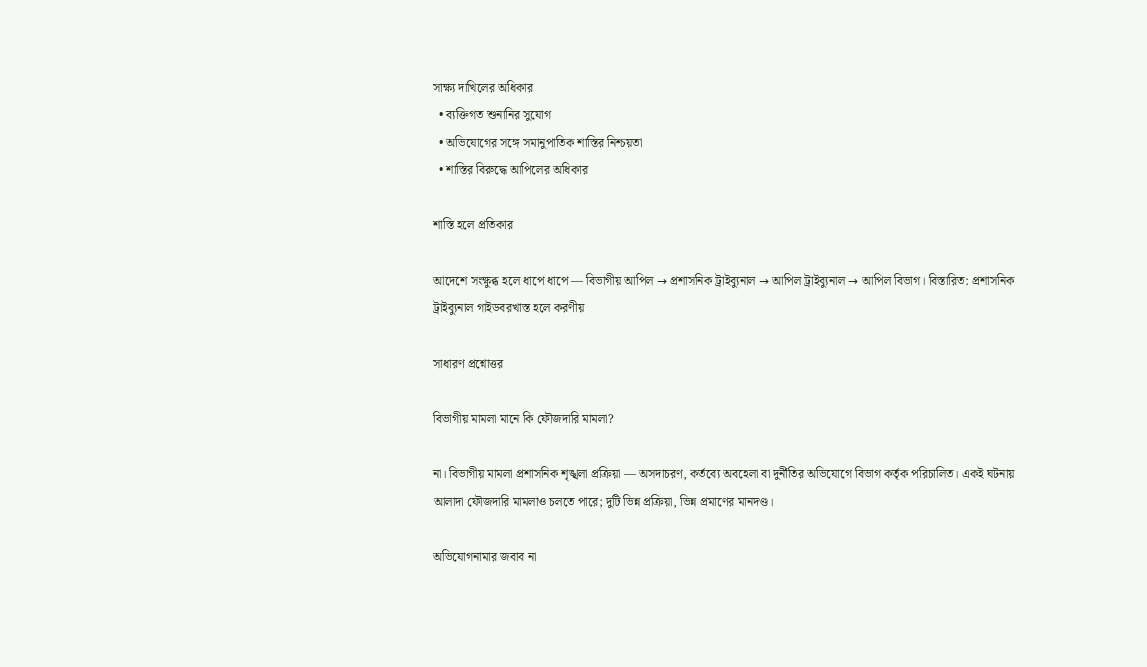সাক্ষ্য দাখিলের অধিকার
  • ব্যক্তিগত শুনানির সুযোগ
  • অভিযোগের সঙ্গে সমানুপাতিক শাস্তির নিশ্চয়তা
  • শাস্তির বিরুদ্ধে আপিলের অধিকার

শাস্তি হলে প্রতিকার

আদেশে সংক্ষুব্ধ হলে ধাপে ধাপে — বিভাগীয় আপিল → প্রশাসনিক ট্রাইব্যুনাল → আপিল ট্রাইব্যুনাল → আপিল বিভাগ। বিস্তারিত: প্রশাসনিক ট্রাইব্যুনাল গাইডবরখাস্ত হলে করণীয়

সাধারণ প্রশ্নোত্তর

বিভাগীয় মামলা মানে কি ফৌজদারি মামলা?

না। বিভাগীয় মামলা প্রশাসনিক শৃঙ্খলা প্রক্রিয়া — অসদাচরণ, কর্তব্যে অবহেলা বা দুর্নীতির অভিযোগে বিভাগ কর্তৃক পরিচালিত। একই ঘটনায় আলাদা ফৌজদারি মামলাও চলতে পারে; দুটি ভিন্ন প্রক্রিয়া, ভিন্ন প্রমাণের মানদণ্ড।

অভিযোগনামার জবাব না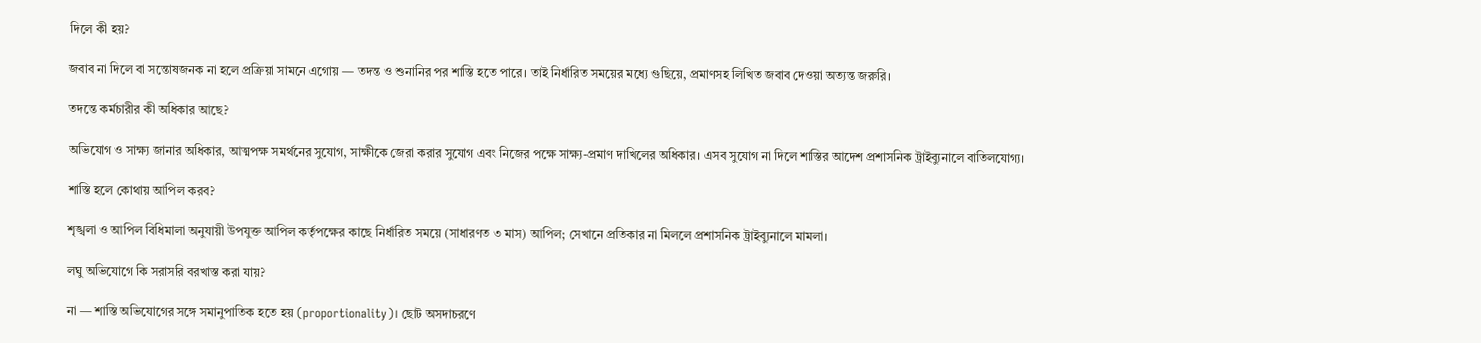দিলে কী হয়?

জবাব না দিলে বা সন্তোষজনক না হলে প্রক্রিয়া সামনে এগোয় — তদন্ত ও শুনানির পর শাস্তি হতে পারে। তাই নির্ধারিত সময়ের মধ্যে গুছিয়ে, প্রমাণসহ লিখিত জবাব দেওয়া অত্যন্ত জরুরি।

তদন্তে কর্মচারীর কী অধিকার আছে?

অভিযোগ ও সাক্ষ্য জানার অধিকার, আত্মপক্ষ সমর্থনের সুযোগ, সাক্ষীকে জেরা করার সুযোগ এবং নিজের পক্ষে সাক্ষ্য-প্রমাণ দাখিলের অধিকার। এসব সুযোগ না দিলে শাস্তির আদেশ প্রশাসনিক ট্রাইব্যুনালে বাতিলযোগ্য।

শাস্তি হলে কোথায় আপিল করব?

শৃঙ্খলা ও আপিল বিধিমালা অনুযায়ী উপযুক্ত আপিল কর্তৃপক্ষের কাছে নির্ধারিত সময়ে (সাধারণত ৩ মাস) আপিল; সেখানে প্রতিকার না মিললে প্রশাসনিক ট্রাইব্যুনালে মামলা।

লঘু অভিযোগে কি সরাসরি বরখাস্ত করা যায়?

না — শাস্তি অভিযোগের সঙ্গে সমানুপাতিক হতে হয় (proportionality)। ছোট অসদাচরণে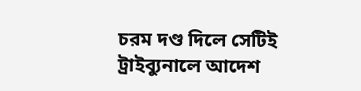চরম দণ্ড দিলে সেটিই ট্রাইব্যুনালে আদেশ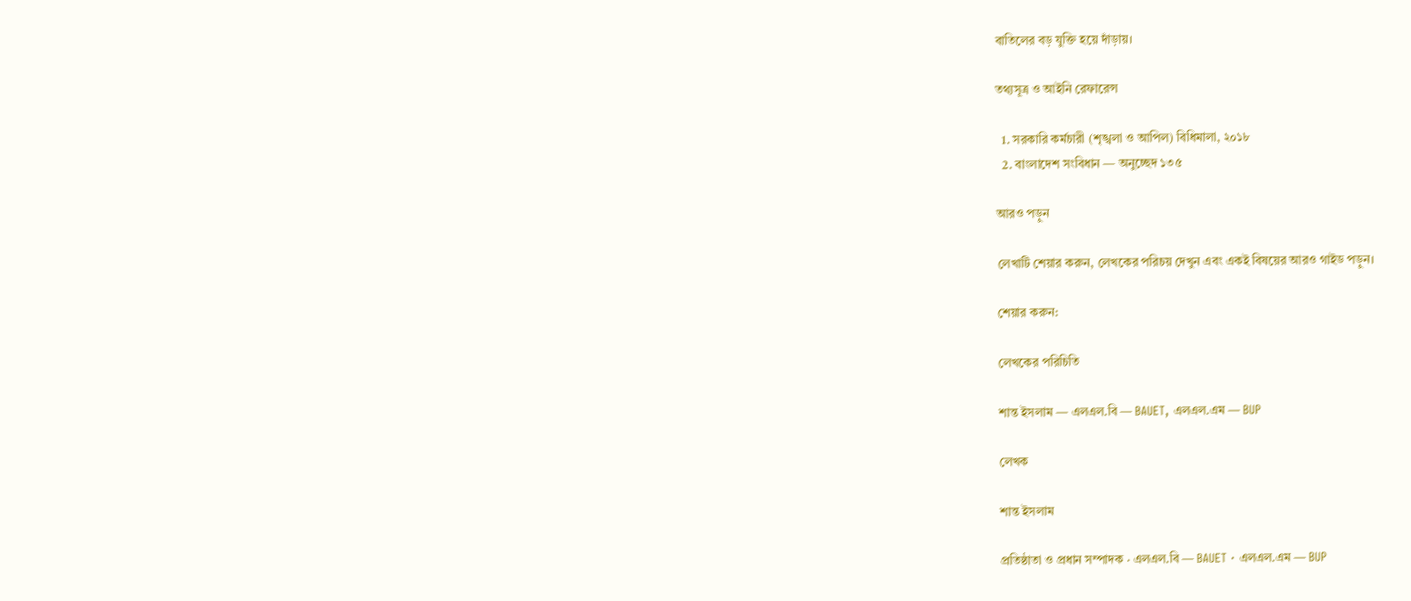বাতিলের বড় যুক্তি হয়ে দাঁড়ায়।

তথ্যসূত্র ও আইনি রেফারেন্স

  1. সরকারি কর্মচারী (শৃঙ্খলা ও আপিল) বিধিমালা, ২০১৮
  2. বাংলাদেশ সংবিধান — অনুচ্ছেদ ১৩৫

আরও পড়ুন

লেখাটি শেয়ার করুন, লেখকের পরিচয় দেখুন এবং একই বিষয়ের আরও গাইড পড়ুন।

শেয়ার করুন:

লেখকের পরিচিতি

শান্ত ইসলাম — এলএল.বি — BAUET, এলএল.এম — BUP

লেখক

শান্ত ইসলাম

প্রতিষ্ঠাতা ও প্রধান সম্পাদক · এলএল.বি — BAUET · এলএল.এম — BUP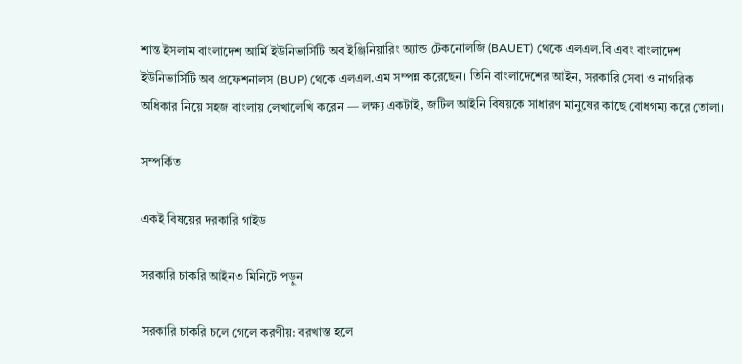শান্ত ইসলাম বাংলাদেশ আর্মি ইউনিভার্সিটি অব ইঞ্জিনিয়ারিং অ্যান্ড টেকনোলজি (BAUET) থেকে এলএল.বি এবং বাংলাদেশ ইউনিভার্সিটি অব প্রফেশনালস (BUP) থেকে এলএল.এম সম্পন্ন করেছেন। তিনি বাংলাদেশের আইন, সরকারি সেবা ও নাগরিক অধিকার নিয়ে সহজ বাংলায় লেখালেখি করেন — লক্ষ্য একটাই, জটিল আইনি বিষয়কে সাধারণ মানুষের কাছে বোধগম্য করে তোলা।

সম্পর্কিত

একই বিষয়ের দরকারি গাইড

সরকারি চাকরি আইন৩ মিনিটে পড়ুন

সরকারি চাকরি চলে গেলে করণীয়: বরখাস্ত হলে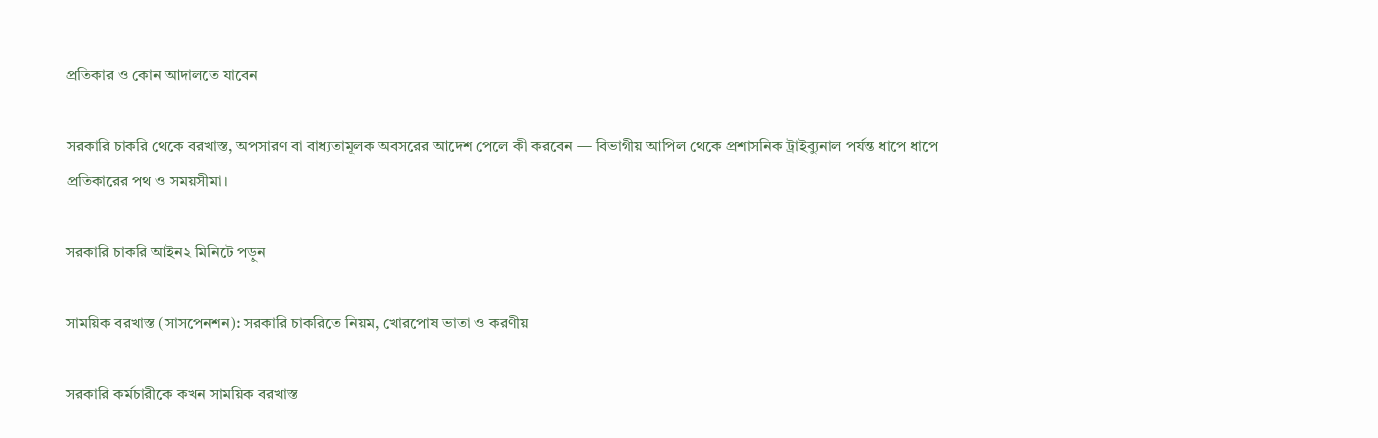প্রতিকার ও কোন আদালতে যাবেন

সরকারি চাকরি থেকে বরখাস্ত, অপসারণ বা বাধ্যতামূলক অবসরের আদেশ পেলে কী করবেন — বিভাগীয় আপিল থেকে প্রশাসনিক ট্রাইব্যুনাল পর্যন্ত ধাপে ধাপে প্রতিকারের পথ ও সময়সীমা।

সরকারি চাকরি আইন২ মিনিটে পড়ুন

সাময়িক বরখাস্ত (সাসপেনশন): সরকারি চাকরিতে নিয়ম, খোরপোষ ভাতা ও করণীয়

সরকারি কর্মচারীকে কখন সাময়িক বরখাস্ত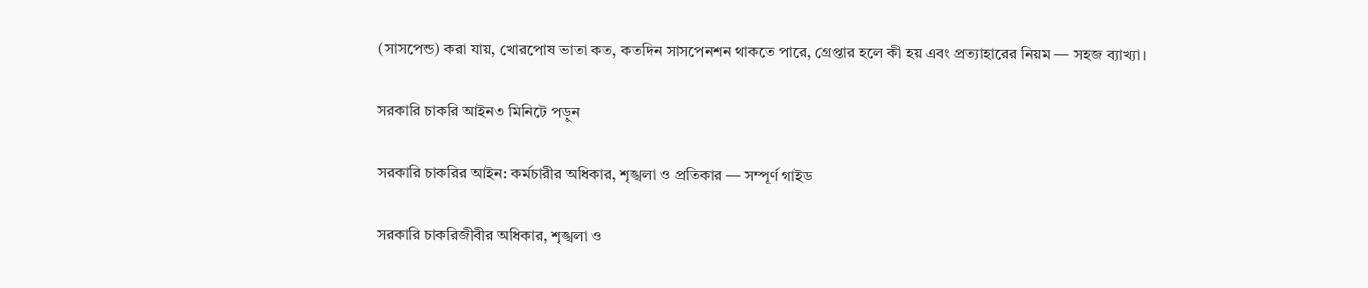(সাসপেন্ড) করা যায়, খোরপোষ ভাতা কত, কতদিন সাসপেনশন থাকতে পারে, গ্রেপ্তার হলে কী হয় এবং প্রত্যাহারের নিয়ম — সহজ ব্যাখ্যা।

সরকারি চাকরি আইন৩ মিনিটে পড়ুন

সরকারি চাকরির আইন: কর্মচারীর অধিকার, শৃঙ্খলা ও প্রতিকার — সম্পূর্ণ গাইড

সরকারি চাকরিজীবীর অধিকার, শৃঙ্খলা ও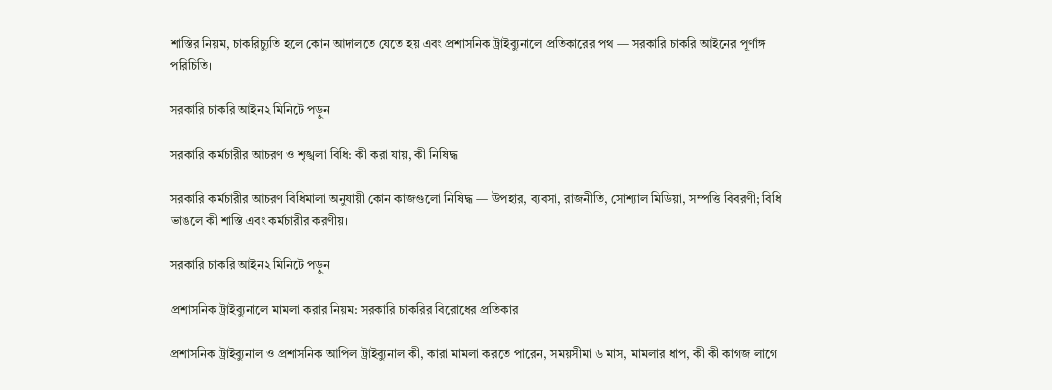শাস্তির নিয়ম, চাকরিচ্যুতি হলে কোন আদালতে যেতে হয় এবং প্রশাসনিক ট্রাইব্যুনালে প্রতিকারের পথ — সরকারি চাকরি আইনের পূর্ণাঙ্গ পরিচিতি।

সরকারি চাকরি আইন২ মিনিটে পড়ুন

সরকারি কর্মচারীর আচরণ ও শৃঙ্খলা বিধি: কী করা যায়, কী নিষিদ্ধ

সরকারি কর্মচারীর আচরণ বিধিমালা অনুযায়ী কোন কাজগুলো নিষিদ্ধ — উপহার, ব্যবসা, রাজনীতি, সোশ্যাল মিডিয়া, সম্পত্তি বিবরণী; বিধি ভাঙলে কী শাস্তি এবং কর্মচারীর করণীয়।

সরকারি চাকরি আইন২ মিনিটে পড়ুন

প্রশাসনিক ট্রাইব্যুনালে মামলা করার নিয়ম: সরকারি চাকরির বিরোধের প্রতিকার

প্রশাসনিক ট্রাইব্যুনাল ও প্রশাসনিক আপিল ট্রাইব্যুনাল কী, কারা মামলা করতে পারেন, সময়সীমা ৬ মাস, মামলার ধাপ, কী কী কাগজ লাগে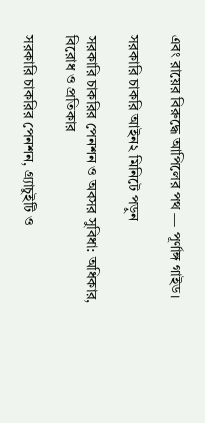এবং রায়ের বিরুদ্ধে আপিলের পথ — পূর্ণাঙ্গ গাইড।

সরকারি চাকরি আইন২ মিনিটে পড়ুন

সরকারি চাকরির পেনশন ও অবসর সুবিধা: অধিকার, বিরোধ ও প্রতিকার

সরকারি চাকরির পেনশন, গ্র্যাচুইটি ও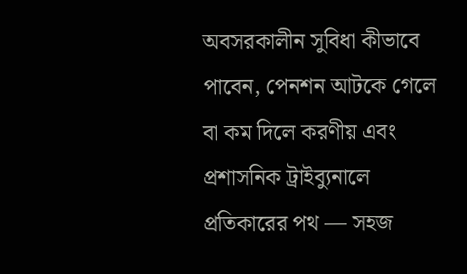অবসরকালীন সুবিধা কীভাবে পাবেন, পেনশন আটকে গেলে বা কম দিলে করণীয় এবং প্রশাসনিক ট্রাইব্যুনালে প্রতিকারের পথ — সহজ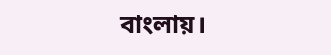বাংলায়।